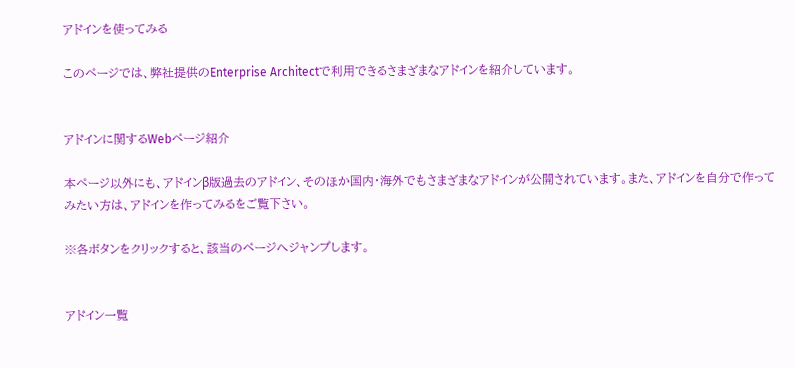アドインを使ってみる

このページでは、弊社提供のEnterprise Architectで利用できるさまざまなアドインを紹介しています。


アドインに関するWebページ紹介

本ページ以外にも、アドインβ版過去のアドイン、そのほか国内・海外でもさまざまなアドインが公開されています。また、アドインを自分で作ってみたい方は、アドインを作ってみるをご覧下さい。

※各ボタンをクリックすると、該当のページへジャンプします。


アドイン一覧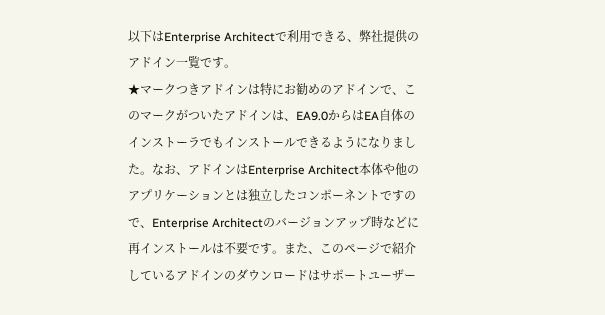以下はEnterprise Architectで利用できる、弊社提供のアドイン一覧です。
★マークつきアドインは特にお勧めのアドインで、このマークがついたアドインは、EA9.0からはEA自体のインストーラでもインストールできるようになりました。なお、アドインはEnterprise Architect本体や他のアプリケーションとは独立したコンポーネントですので、Enterprise Architectのバージョンアップ時などに再インストールは不要です。また、このページで紹介しているアドインのダウンロードはサポートユーザー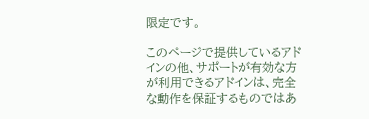限定です。

このページで提供しているアドインの他、サポートが有効な方が利用できるアドインは、完全な動作を保証するものではあ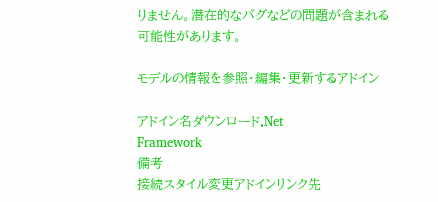りません。潜在的なバグなどの問題が含まれる可能性があります。

モデルの情報を参照・編集・更新するアドイン

アドイン名ダウンロード.Net
Framework
備考
接続スタイル変更アドインリンク先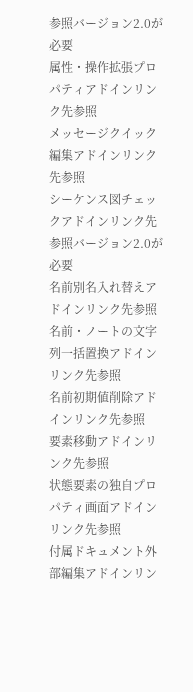参照バージョン2.0が必要
属性・操作拡張プロパティアドインリンク先参照
メッセージクイック編集アドインリンク先参照
シーケンス図チェックアドインリンク先参照バージョン2.0が必要
名前別名入れ替えアドインリンク先参照
名前・ノートの文字列一括置換アドインリンク先参照
名前初期値削除アドインリンク先参照
要素移動アドインリンク先参照
状態要素の独自プロパティ画面アドインリンク先参照
付属ドキュメント外部編集アドインリン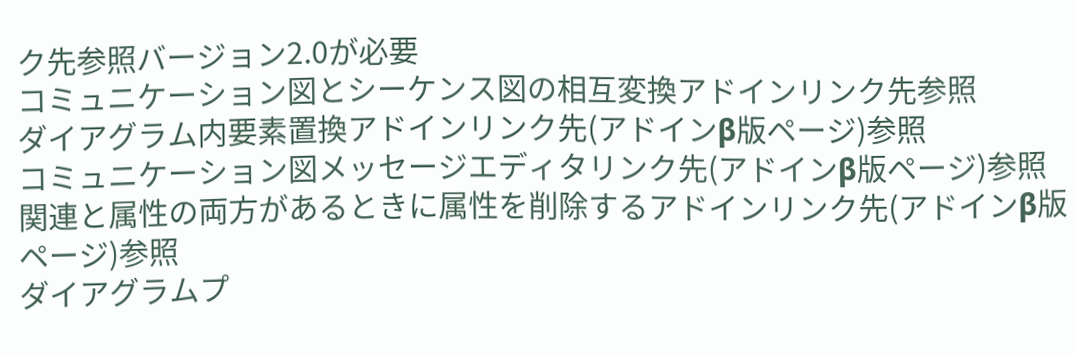ク先参照バージョン2.0が必要
コミュニケーション図とシーケンス図の相互変換アドインリンク先参照
ダイアグラム内要素置換アドインリンク先(アドインβ版ページ)参照
コミュニケーション図メッセージエディタリンク先(アドインβ版ページ)参照
関連と属性の両方があるときに属性を削除するアドインリンク先(アドインβ版ページ)参照
ダイアグラムプ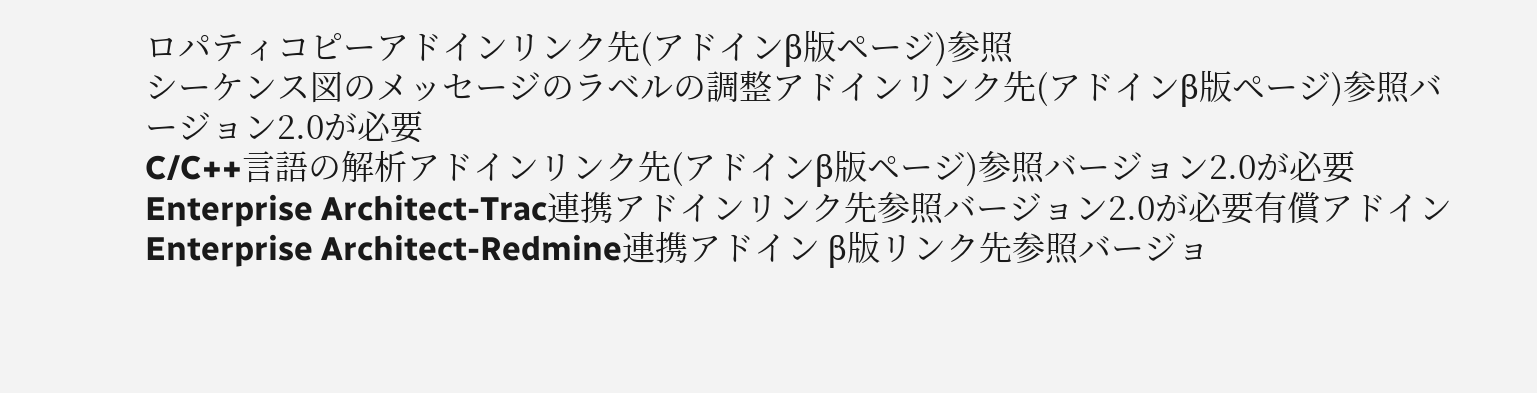ロパティコピーアドインリンク先(アドインβ版ページ)参照
シーケンス図のメッセージのラベルの調整アドインリンク先(アドインβ版ページ)参照バージョン2.0が必要
C/C++言語の解析アドインリンク先(アドインβ版ページ)参照バージョン2.0が必要
Enterprise Architect-Trac連携アドインリンク先参照バージョン2.0が必要有償アドイン
Enterprise Architect-Redmine連携アドイン β版リンク先参照バージョ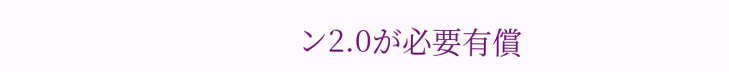ン2.0が必要有償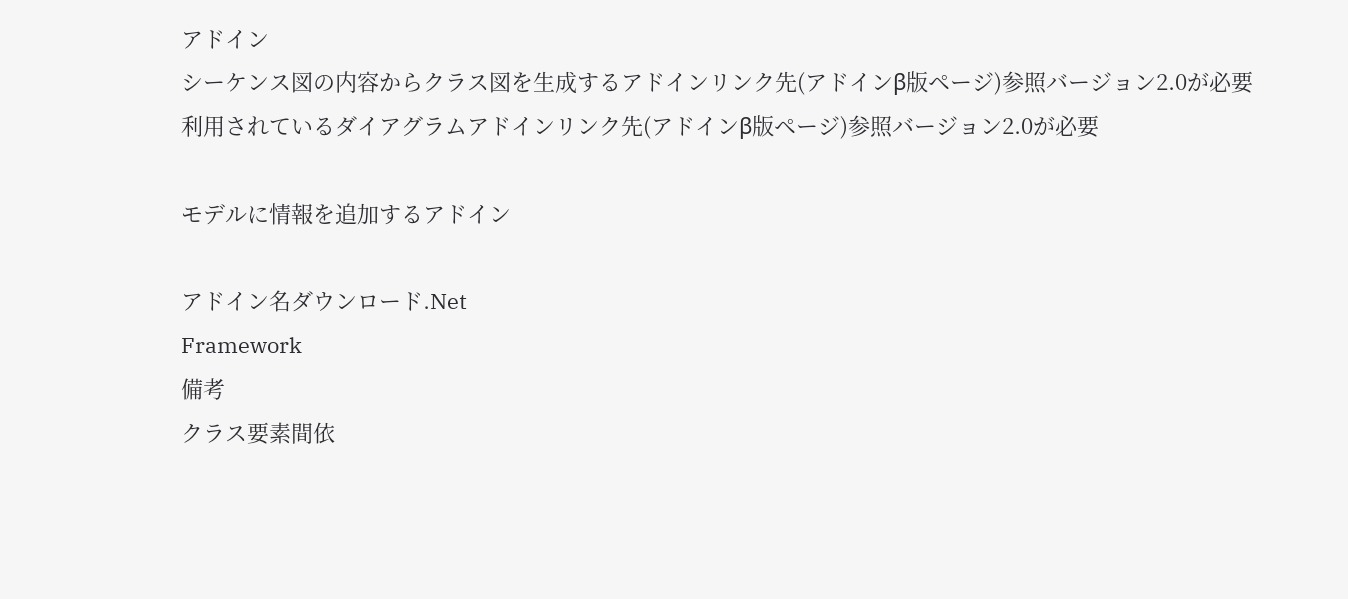アドイン
シーケンス図の内容からクラス図を生成するアドインリンク先(アドインβ版ページ)参照バージョン2.0が必要
利用されているダイアグラムアドインリンク先(アドインβ版ページ)参照バージョン2.0が必要

モデルに情報を追加するアドイン

アドイン名ダウンロード.Net
Framework
備考
クラス要素間依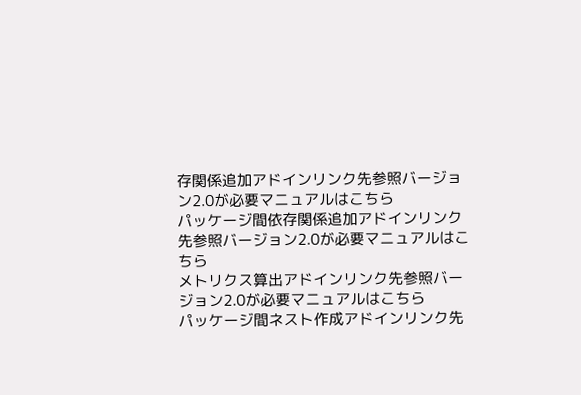存関係追加アドインリンク先参照バージョン2.0が必要マニュアルはこちら
パッケージ間依存関係追加アドインリンク先参照バージョン2.0が必要マニュアルはこちら
メトリクス算出アドインリンク先参照バージョン2.0が必要マニュアルはこちら
パッケージ間ネスト作成アドインリンク先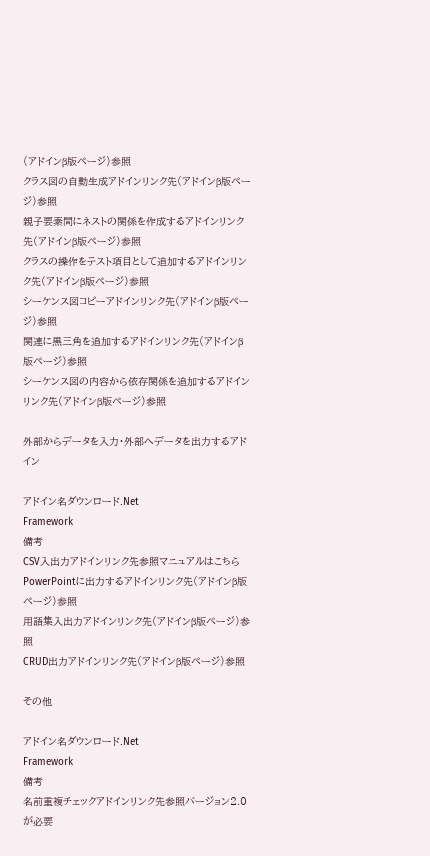(アドインβ版ページ)参照
クラス図の自動生成アドインリンク先(アドインβ版ページ)参照
親子要素間にネストの関係を作成するアドインリンク先(アドインβ版ページ)参照
クラスの操作をテスト項目として追加するアドインリンク先(アドインβ版ページ)参照
シーケンス図コピーアドインリンク先(アドインβ版ページ)参照
関連に黒三角を追加するアドインリンク先(アドインβ版ページ)参照
シーケンス図の内容から依存関係を追加するアドインリンク先(アドインβ版ページ)参照

外部からデータを入力・外部へデータを出力するアドイン

アドイン名ダウンロード.Net
Framework
備考
CSV入出力アドインリンク先参照マニュアルはこちら
PowerPointに出力するアドインリンク先(アドインβ版ページ)参照
用語集入出力アドインリンク先(アドインβ版ページ)参照
CRUD出力アドインリンク先(アドインβ版ページ)参照

その他

アドイン名ダウンロード.Net
Framework
備考
名前重複チェックアドインリンク先参照バージョン2.0が必要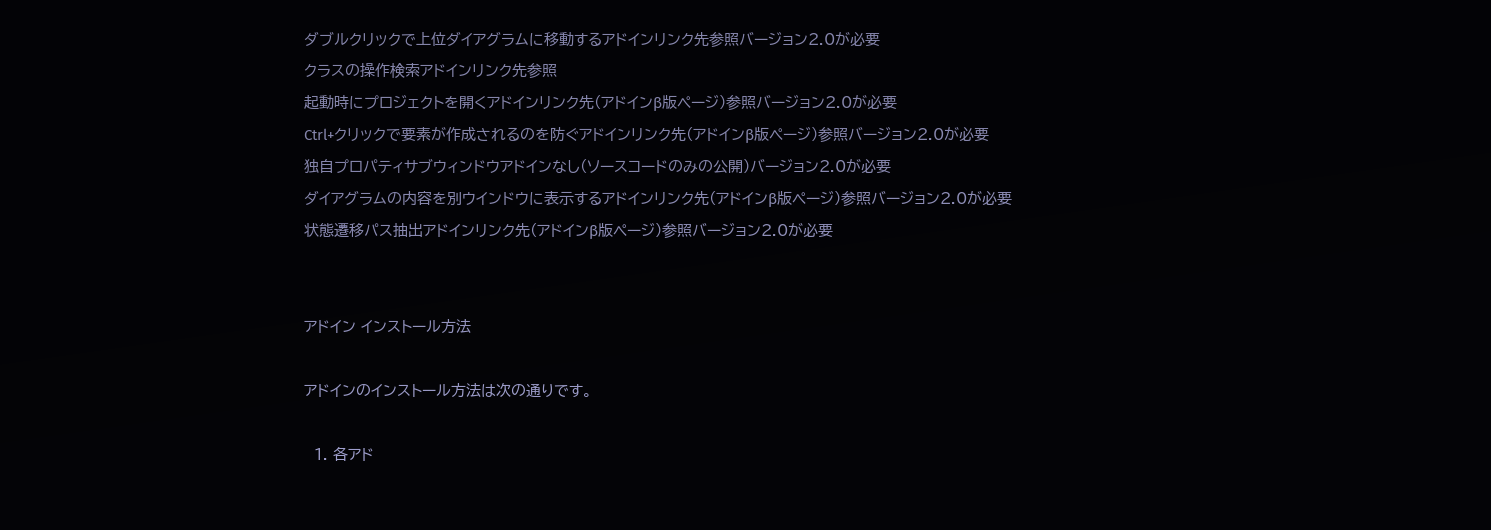ダブルクリックで上位ダイアグラムに移動するアドインリンク先参照バージョン2.0が必要
クラスの操作検索アドインリンク先参照
起動時にプロジェクトを開くアドインリンク先(アドインβ版ページ)参照バージョン2.0が必要
Ctrl+クリックで要素が作成されるのを防ぐアドインリンク先(アドインβ版ページ)参照バージョン2.0が必要
独自プロパティサブウィンドウアドインなし(ソースコードのみの公開)バージョン2.0が必要
ダイアグラムの内容を別ウインドウに表示するアドインリンク先(アドインβ版ページ)参照バージョン2.0が必要
状態遷移パス抽出アドインリンク先(アドインβ版ページ)参照バージョン2.0が必要


アドイン インストール方法

アドインのインストール方法は次の通りです。

  1. 各アド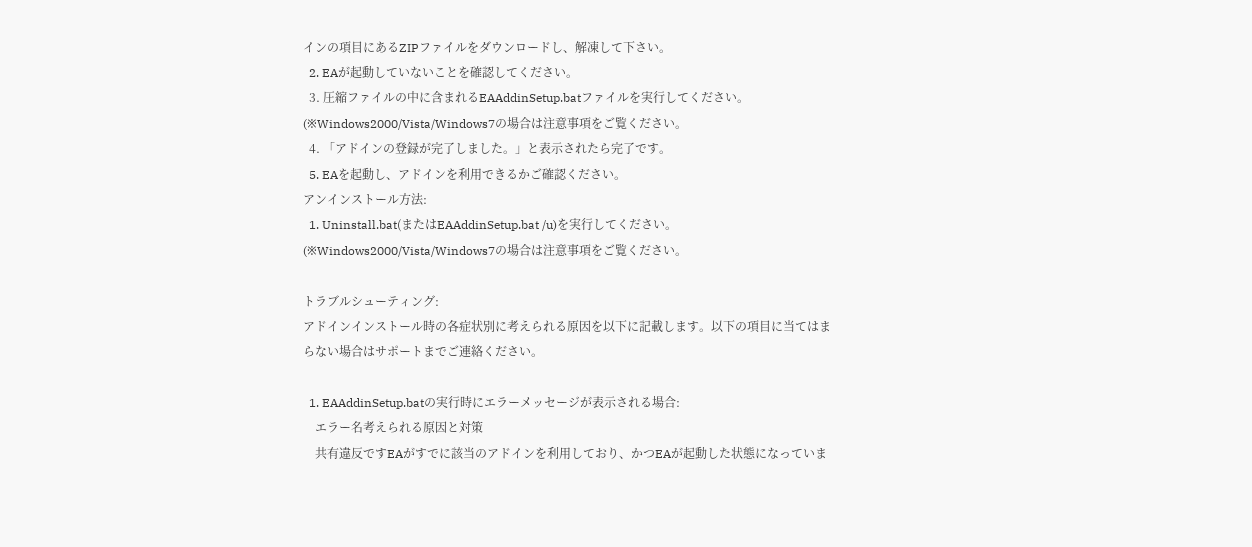インの項目にあるZIPファイルをダウンロードし、解凍して下さい。
  2. EAが起動していないことを確認してください。
  3. 圧縮ファイルの中に含まれるEAAddinSetup.batファイルを実行してください。(※Windows2000/Vista/Windows7の場合は注意事項をご覧ください。
  4. 「アドインの登録が完了しました。」と表示されたら完了です。
  5. EAを起動し、アドインを利用できるかご確認ください。
アンインストール方法:
  1. Uninstall.bat(またはEAAddinSetup.bat /u)を実行してください。(※Windows2000/Vista/Windows7の場合は注意事項をご覧ください。

トラブルシューティング:
アドインインストール時の各症状別に考えられる原因を以下に記載します。以下の項目に当てはまらない場合はサポートまでご連絡ください。

  1. EAAddinSetup.batの実行時にエラーメッセージが表示される場合:
    エラー名考えられる原因と対策
    共有違反ですEAがすでに該当のアドインを利用しており、かつEAが起動した状態になっていま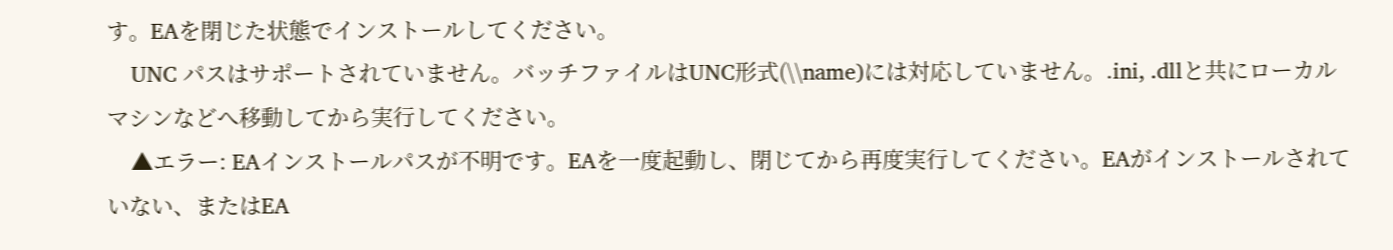す。EAを閉じた状態でインストールしてください。
    UNC パスはサポートされていません。バッチファイルはUNC形式(\\name)には対応していません。.ini, .dllと共にローカルマシンなどへ移動してから実行してください。
    ▲エラー: EAインストールパスが不明です。EAを一度起動し、閉じてから再度実行してください。EAがインストールされていない、またはEA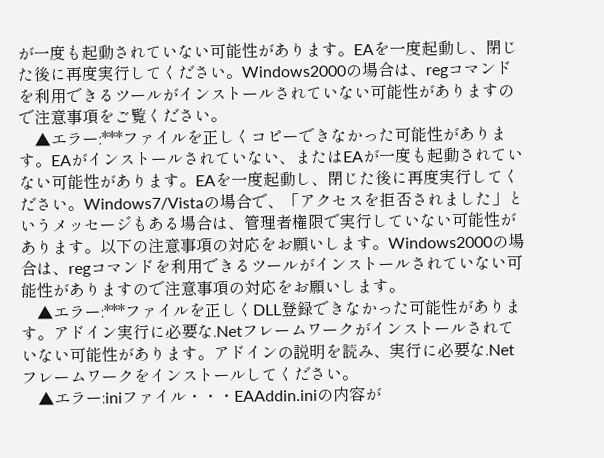が一度も起動されていない可能性があります。EAを一度起動し、閉じた後に再度実行してください。Windows2000の場合は、regコマンドを利用できるツールがインストールされていない可能性がありますので注意事項をご覧ください。
    ▲エラー:***ファイルを正しくコピーできなかった可能性があります。EAがインストールされていない、またはEAが一度も起動されていない可能性があります。EAを一度起動し、閉じた後に再度実行してください。Windows7/Vistaの場合で、「アクセスを拒否されました」というメッセージもある場合は、管理者権限で実行していない可能性があります。以下の注意事項の対応をお願いします。Windows2000の場合は、regコマンドを利用できるツールがインストールされていない可能性がありますので注意事項の対応をお願いします。
    ▲エラー:***ファイルを正しくDLL登録できなかった可能性があります。アドイン実行に必要な.Netフレームワークがインストールされていない可能性があります。アドインの説明を読み、実行に必要な.Netフレームワークをインストールしてください。
    ▲エラー:iniファイル・・・EAAddin.iniの内容が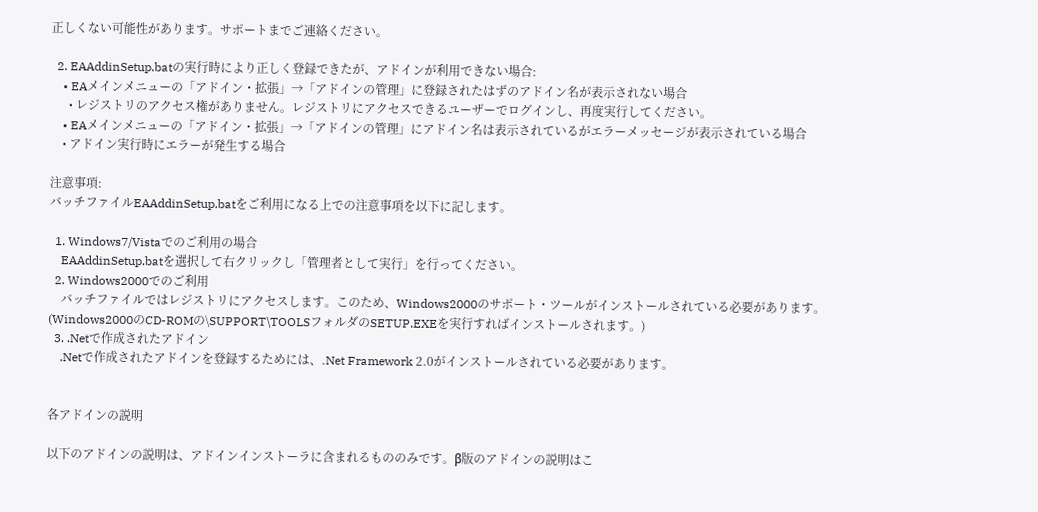正しくない可能性があります。サポートまでご連絡ください。

  2. EAAddinSetup.batの実行時により正しく登録できたが、アドインが利用できない場合:
    • EAメインメニューの「アドイン・拡張」→「アドインの管理」に登録されたはずのアドイン名が表示されない場合
      • レジストリのアクセス権がありません。レジストリにアクセスできるユーザーでログインし、再度実行してください。
    • EAメインメニューの「アドイン・拡張」→「アドインの管理」にアドイン名は表示されているがエラーメッセージが表示されている場合
    • アドイン実行時にエラーが発生する場合

注意事項:
バッチファイルEAAddinSetup.batをご利用になる上での注意事項を以下に記します。

  1. Windows7/Vistaでのご利用の場合
    EAAddinSetup.batを選択して右クリックし「管理者として実行」を行ってください。
  2. Windows2000でのご利用
    バッチファイルではレジストリにアクセスします。このため、Windows2000のサポート・ツールがインストールされている必要があります。(Windows2000のCD-ROMの\SUPPORT\TOOLSフォルダのSETUP.EXEを実行すればインストールされます。)
  3. .Netで作成されたアドイン
    .Netで作成されたアドインを登録するためには、.Net Framework 2.0がインストールされている必要があります。


各アドインの説明

以下のアドインの説明は、アドインインストーラに含まれるもののみです。β版のアドインの説明はこ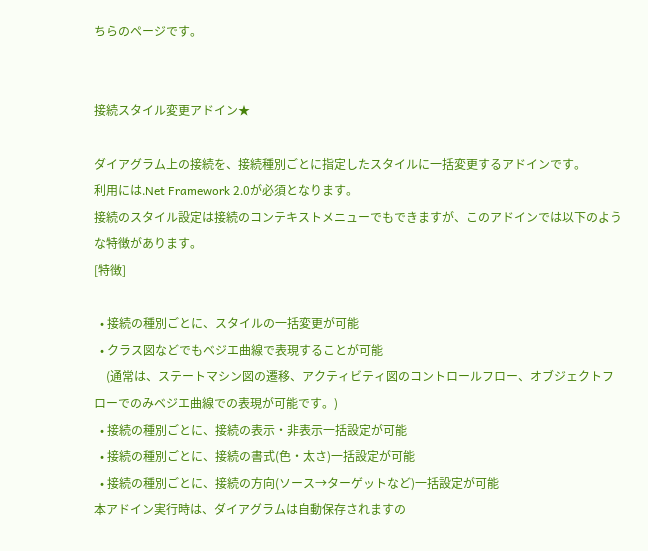ちらのページです。


接続スタイル変更アドイン★

ダイアグラム上の接続を、接続種別ごとに指定したスタイルに一括変更するアドインです。
利用には.Net Framework 2.0が必須となります。
接続のスタイル設定は接続のコンテキストメニューでもできますが、このアドインでは以下のような特徴があります。
[特徴]

  • 接続の種別ごとに、スタイルの一括変更が可能
  • クラス図などでもベジエ曲線で表現することが可能
    (通常は、ステートマシン図の遷移、アクティビティ図のコントロールフロー、オブジェクトフローでのみベジエ曲線での表現が可能です。)
  • 接続の種別ごとに、接続の表示・非表示一括設定が可能
  • 接続の種別ごとに、接続の書式(色・太さ)一括設定が可能
  • 接続の種別ごとに、接続の方向(ソース→ターゲットなど)一括設定が可能
本アドイン実行時は、ダイアグラムは自動保存されますの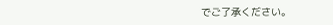でご了承ください。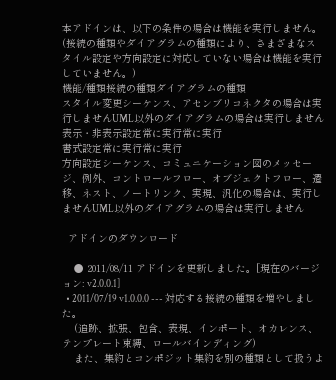本アドインは、以下の条件の場合は機能を実行しません。(接続の種類やダイアグラムの種類により、さまざまなスタイル設定や方向設定に対応していない場合は機能を実行していません。)
機能/種類接続の種類ダイアグラムの種類
スタイル変更シーケンス、アセンブリコネクタの場合は実行しませんUML以外のダイアグラムの場合は実行しません
表示・非表示設定常に実行常に実行
書式設定常に実行常に実行
方向設定シーケンス、コミュニケーション図のメッセージ、例外、コントロールフロー、オブジェクトフロー、遷移、ネスト、ノートリンク、実現、汎化の場合は、実行しませんUML以外のダイアグラムの場合は実行しません

  アドインのダウンロード

    ● 2011/08/11 アドインを更新しました。[現在のバージョン: v2.0.0.1]
  • 2011/07/19 v1.0.0.0 --- 対応する接続の種類を増やしました。
    (追跡、拡張、包含、表現、インポート、オカレンス、テンプレート束縛、ロールバインディング)
    また、集約とコンポジット集約を別の種類として扱うよ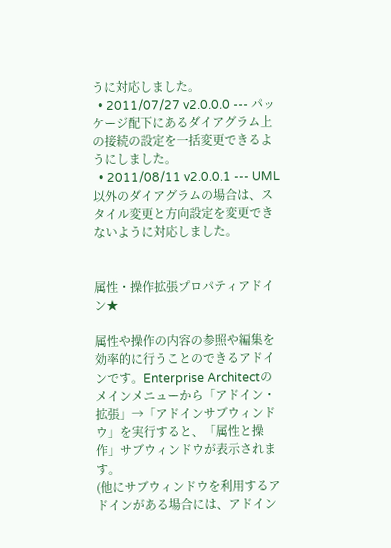うに対応しました。
  • 2011/07/27 v2.0.0.0 --- パッケージ配下にあるダイアグラム上の接続の設定を一括変更できるようにしました。
  • 2011/08/11 v2.0.0.1 --- UML以外のダイアグラムの場合は、スタイル変更と方向設定を変更できないように対応しました。


属性・操作拡張プロパティアドイン★

属性や操作の内容の参照や編集を効率的に行うことのできるアドインです。Enterprise Architectのメインメニューから「アドイン・拡張」→「アドインサブウィンドウ」を実行すると、「属性と操作」サブウィンドウが表示されます。
(他にサブウィンドウを利用するアドインがある場合には、アドイン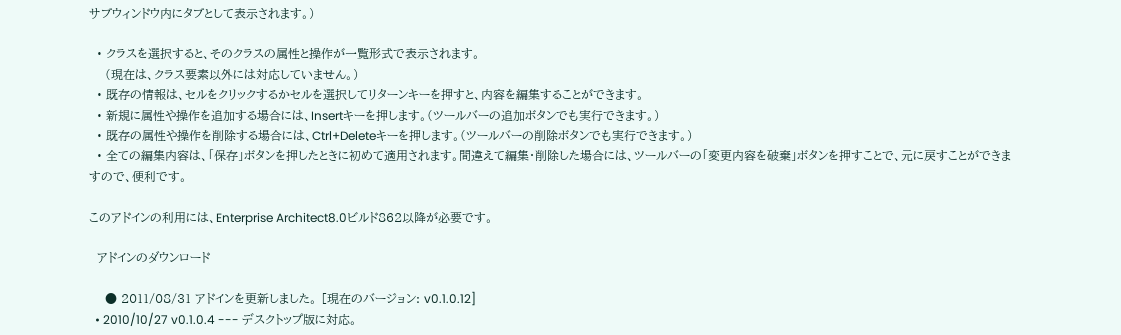サブウィンドウ内にタブとして表示されます。)

  • クラスを選択すると、そのクラスの属性と操作が一覧形式で表示されます。
    (現在は、クラス要素以外には対応していません。)
  • 既存の情報は、セルをクリックするかセルを選択してリターンキーを押すと、内容を編集することができます。
  • 新規に属性や操作を追加する場合には、Insertキーを押します。(ツールバーの追加ボタンでも実行できます。)
  • 既存の属性や操作を削除する場合には、Ctrl+Deleteキーを押します。(ツールバーの削除ボタンでも実行できます。)
  • 全ての編集内容は、「保存」ボタンを押したときに初めて適用されます。間違えて編集・削除した場合には、ツールバーの「変更内容を破棄」ボタンを押すことで、元に戻すことができますので、便利です。

このアドインの利用には、Enterprise Architect8.0ビルド862以降が必要です。

  アドインのダウンロード

    ● 2011/08/31 アドインを更新しました。 [現在のバージョン: v0.1.0.12]
  • 2010/10/27 v0.1.0.4 --- デスクトップ版に対応。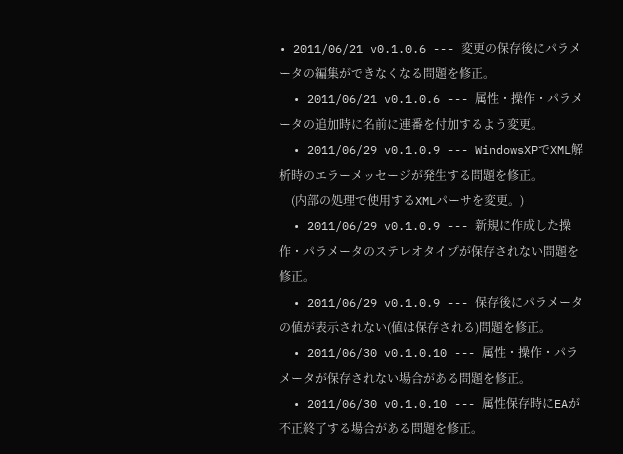• 2011/06/21 v0.1.0.6 --- 変更の保存後にパラメータの編集ができなくなる問題を修正。
  • 2011/06/21 v0.1.0.6 --- 属性・操作・パラメータの追加時に名前に連番を付加するよう変更。
  • 2011/06/29 v0.1.0.9 --- WindowsXPでXML解析時のエラーメッセージが発生する問題を修正。
    (内部の処理で使用するXMLパーサを変更。)
  • 2011/06/29 v0.1.0.9 --- 新規に作成した操作・パラメータのステレオタイプが保存されない問題を修正。
  • 2011/06/29 v0.1.0.9 --- 保存後にパラメータの値が表示されない(値は保存される)問題を修正。
  • 2011/06/30 v0.1.0.10 --- 属性・操作・パラメータが保存されない場合がある問題を修正。
  • 2011/06/30 v0.1.0.10 --- 属性保存時にEAが不正終了する場合がある問題を修正。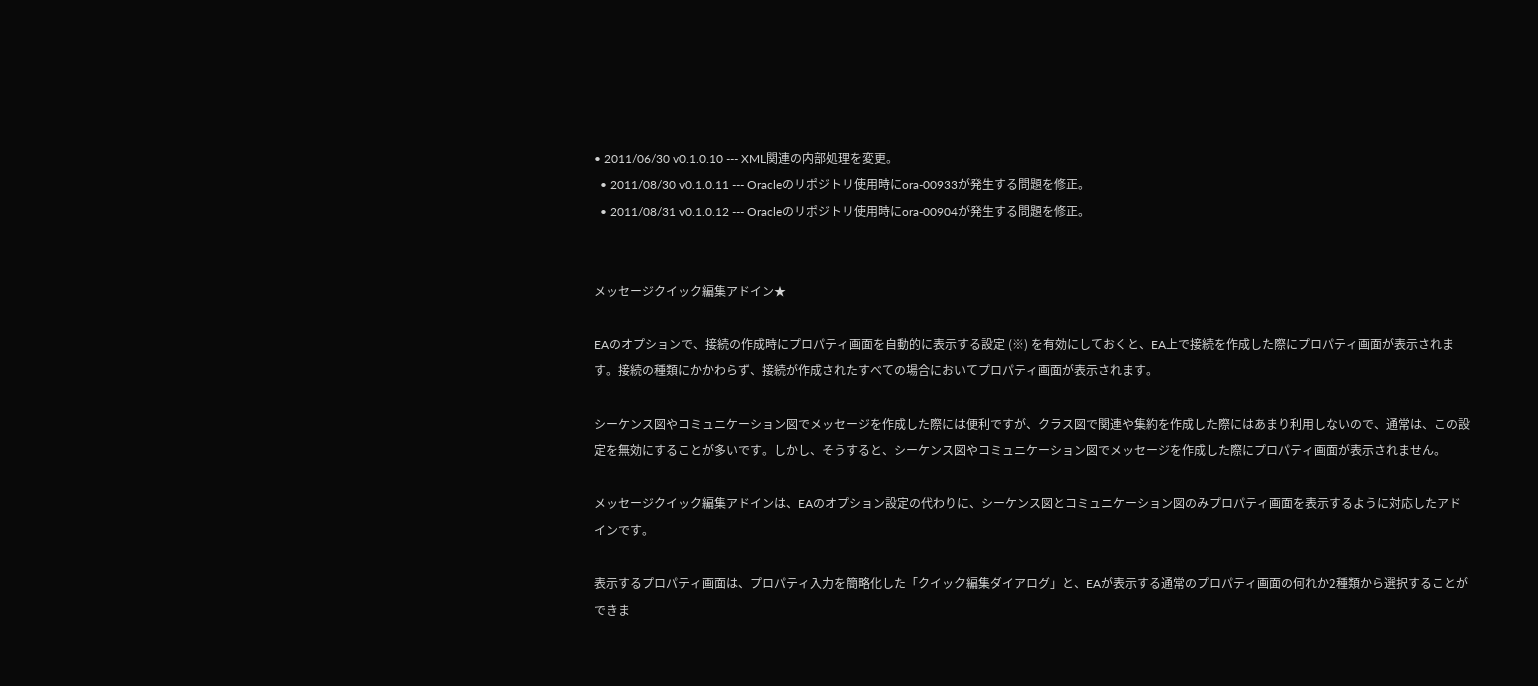• 2011/06/30 v0.1.0.10 --- XML関連の内部処理を変更。
  • 2011/08/30 v0.1.0.11 --- Oracleのリポジトリ使用時にora-00933が発生する問題を修正。
  • 2011/08/31 v0.1.0.12 --- Oracleのリポジトリ使用時にora-00904が発生する問題を修正。


メッセージクイック編集アドイン★

EAのオプションで、接続の作成時にプロパティ画面を自動的に表示する設定 (※) を有効にしておくと、EA上で接続を作成した際にプロパティ画面が表示されます。接続の種類にかかわらず、接続が作成されたすべての場合においてプロパティ画面が表示されます。

シーケンス図やコミュニケーション図でメッセージを作成した際には便利ですが、クラス図で関連や集約を作成した際にはあまり利用しないので、通常は、この設定を無効にすることが多いです。しかし、そうすると、シーケンス図やコミュニケーション図でメッセージを作成した際にプロパティ画面が表示されません。

メッセージクイック編集アドインは、EAのオプション設定の代わりに、シーケンス図とコミュニケーション図のみプロパティ画面を表示するように対応したアドインです。

表示するプロパティ画面は、プロパティ入力を簡略化した「クイック編集ダイアログ」と、EAが表示する通常のプロパティ画面の何れか2種類から選択することができま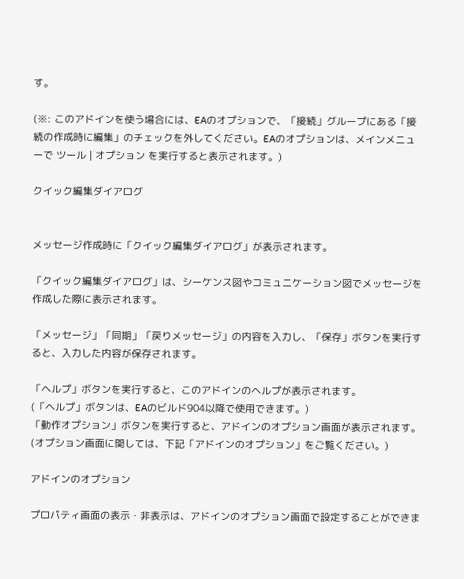す。

(※: このアドインを使う場合には、EAのオプションで、「接続」グループにある「接続の作成時に編集」のチェックを外してください。EAのオプションは、メインメニューで ツール | オプション を実行すると表示されます。)

クイック編集ダイアログ


メッセージ作成時に「クイック編集ダイアログ」が表示されます。

「クイック編集ダイアログ」は、シーケンス図やコミュニケーション図でメッセージを作成した際に表示されます。

「メッセージ」「同期」「戻りメッセージ」の内容を入力し、「保存」ボタンを実行すると、入力した内容が保存されます。

「ヘルプ」ボタンを実行すると、このアドインのヘルプが表示されます。
(「ヘルプ」ボタンは、EAのビルド904以降で使用できます。)
「動作オプション」ボタンを実行すると、アドインのオプション画面が表示されます。
(オプション画面に関しては、下記「アドインのオプション」をご覧ください。)

アドインのオプション

プロパティ画面の表示・非表示は、アドインのオプション画面で設定することができま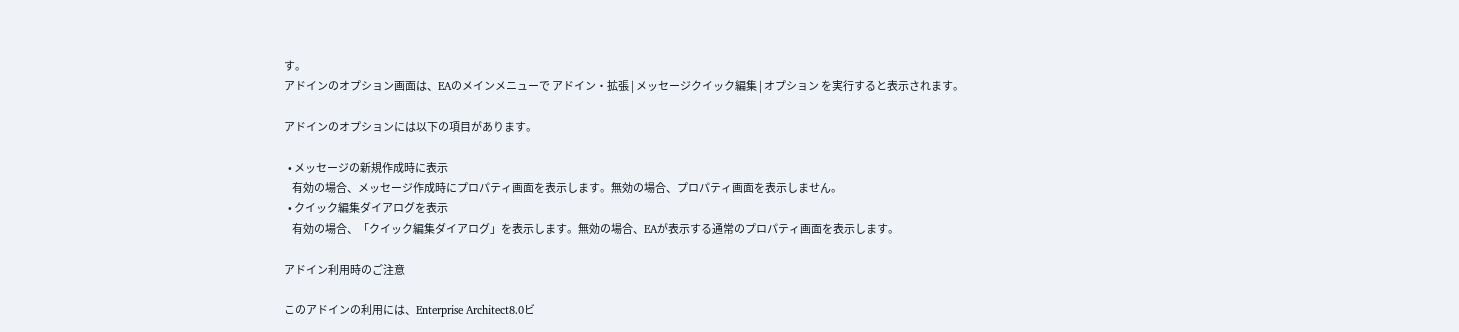す。
アドインのオプション画面は、EAのメインメニューで アドイン・拡張 | メッセージクイック編集 | オプション を実行すると表示されます。

アドインのオプションには以下の項目があります。

  • メッセージの新規作成時に表示
    有効の場合、メッセージ作成時にプロパティ画面を表示します。無効の場合、プロパティ画面を表示しません。
  • クイック編集ダイアログを表示
    有効の場合、「クイック編集ダイアログ」を表示します。無効の場合、EAが表示する通常のプロパティ画面を表示します。

アドイン利用時のご注意

このアドインの利用には、Enterprise Architect8.0ビ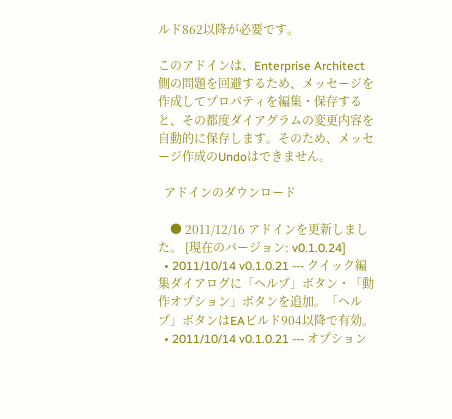ルド862以降が必要です。

このアドインは、Enterprise Architect側の問題を回避するため、メッセージを作成してプロパティを編集・保存すると、その都度ダイアグラムの変更内容を自動的に保存します。そのため、メッセージ作成のUndoはできません。

  アドインのダウンロード

    ● 2011/12/16 アドインを更新しました。 [現在のバージョン: v0.1.0.24]
  • 2011/10/14 v0.1.0.21 --- クイック編集ダイアログに「ヘルプ」ボタン・「動作オプション」ボタンを追加。「ヘルプ」ボタンはEAビルド904以降で有効。
  • 2011/10/14 v0.1.0.21 --- オプション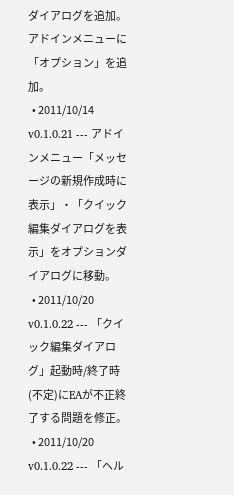ダイアログを追加。アドインメニューに「オプション」を追加。
  • 2011/10/14 v0.1.0.21 --- アドインメニュー「メッセージの新規作成時に表示」・「クイック編集ダイアログを表示」をオプションダイアログに移動。
  • 2011/10/20 v0.1.0.22 --- 「クイック編集ダイアログ」起動時/終了時(不定)にEAが不正終了する問題を修正。
  • 2011/10/20 v0.1.0.22 --- 「ヘル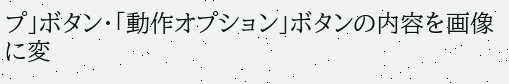プ」ボタン・「動作オプション」ボタンの内容を画像に変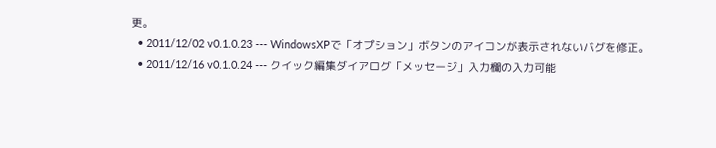更。
  • 2011/12/02 v0.1.0.23 --- WindowsXPで「オプション」ボタンのアイコンが表示されないバグを修正。
  • 2011/12/16 v0.1.0.24 --- クイック編集ダイアログ「メッセージ」入力欄の入力可能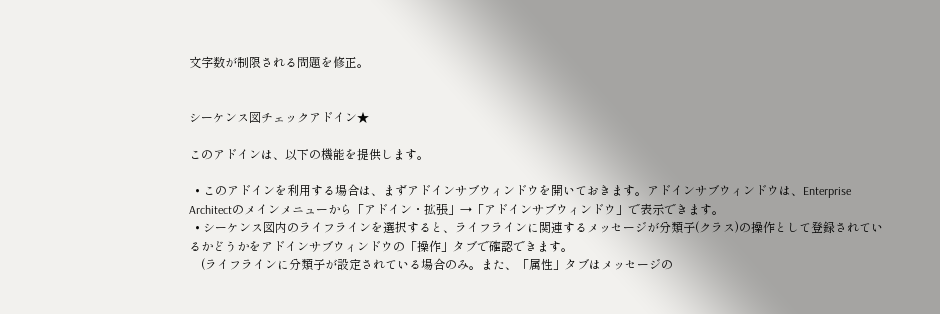文字数が制限される問題を修正。


シーケンス図チェックアドイン★

このアドインは、以下の機能を提供します。

  • このアドインを利用する場合は、まずアドインサブウィンドウを開いておきます。アドインサブウィンドウは、Enterprise Architectのメインメニューから「アドイン・拡張」→「アドインサブウィンドウ」で表示できます。
  • シーケンス図内のライフラインを選択すると、ライフラインに関連するメッセージが分類子(クラス)の操作として登録されているかどうかをアドインサブウィンドウの「操作」タブで確認できます。
    (ライフラインに分類子が設定されている場合のみ。また、「属性」タブはメッセージの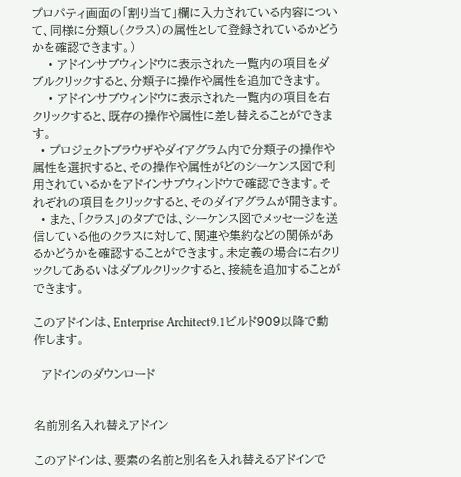プロパティ画面の「割り当て」欄に入力されている内容について、同様に分類し(クラス)の属性として登録されているかどうかを確認できます。)
    • アドインサブウィンドウに表示された一覧内の項目をダブルクリックすると、分類子に操作や属性を追加できます。
    • アドインサブウィンドウに表示された一覧内の項目を右クリックすると、既存の操作や属性に差し替えることができます。
  • プロジェクトブラウザやダイアグラム内で分類子の操作や属性を選択すると、その操作や属性がどのシーケンス図で利用されているかをアドインサブウィンドウで確認できます。それぞれの項目をクリックすると、そのダイアグラムが開きます。
  • また、「クラス」のタブでは、シーケンス図でメッセージを送信している他のクラスに対して、関連や集約などの関係があるかどうかを確認することができます。未定義の場合に右クリックしてあるいはダブルクリックすると、接続を追加することができます。

このアドインは、Enterprise Architect9.1ビルド909以降で動作します。

  アドインのダウンロード


名前別名入れ替えアドイン

このアドインは、要素の名前と別名を入れ替えるアドインで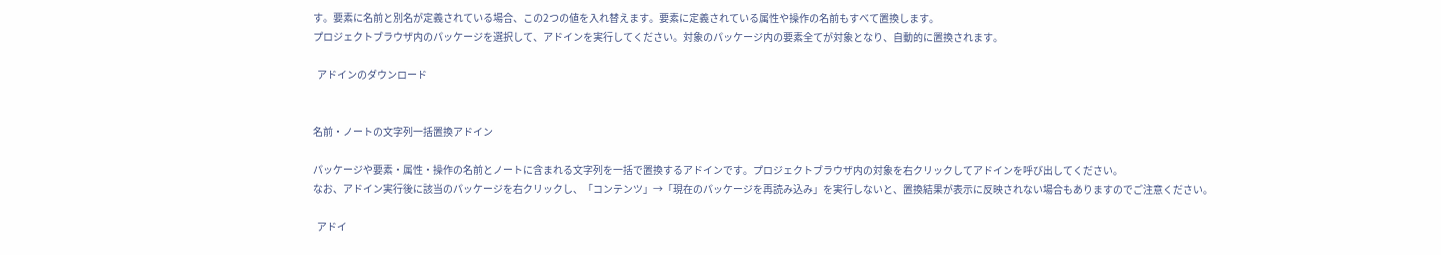す。要素に名前と別名が定義されている場合、この2つの値を入れ替えます。要素に定義されている属性や操作の名前もすべて置換します。
プロジェクトブラウザ内のパッケージを選択して、アドインを実行してください。対象のパッケージ内の要素全てが対象となり、自動的に置換されます。

  アドインのダウンロード


名前・ノートの文字列一括置換アドイン

パッケージや要素・属性・操作の名前とノートに含まれる文字列を一括で置換するアドインです。プロジェクトブラウザ内の対象を右クリックしてアドインを呼び出してください。
なお、アドイン実行後に該当のパッケージを右クリックし、「コンテンツ」→「現在のパッケージを再読み込み」を実行しないと、置換結果が表示に反映されない場合もありますのでご注意ください。

  アドイ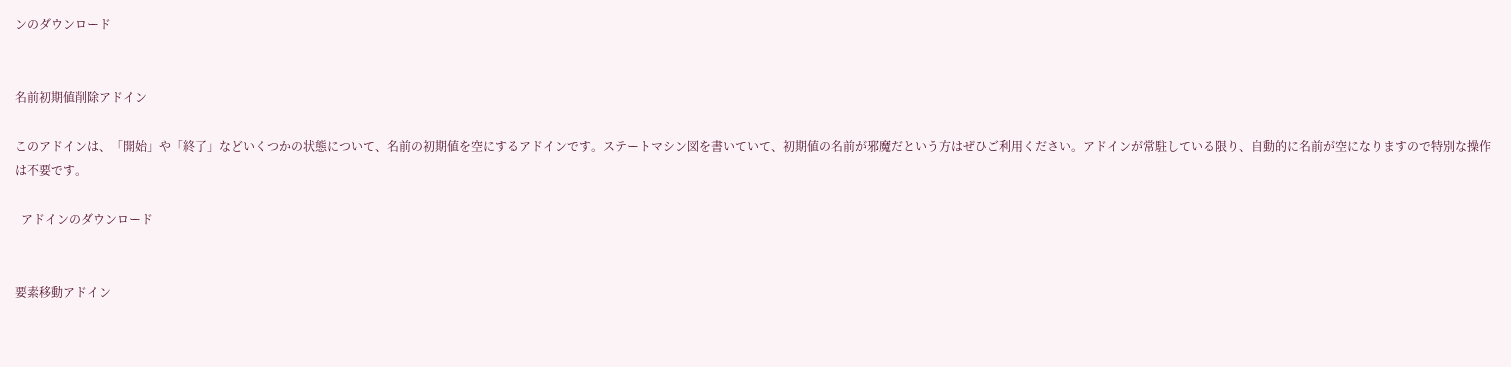ンのダウンロード


名前初期値削除アドイン

このアドインは、「開始」や「終了」などいくつかの状態について、名前の初期値を空にするアドインです。ステートマシン図を書いていて、初期値の名前が邪魔だという方はぜひご利用ください。アドインが常駐している限り、自動的に名前が空になりますので特別な操作は不要です。

  アドインのダウンロード


要素移動アドイン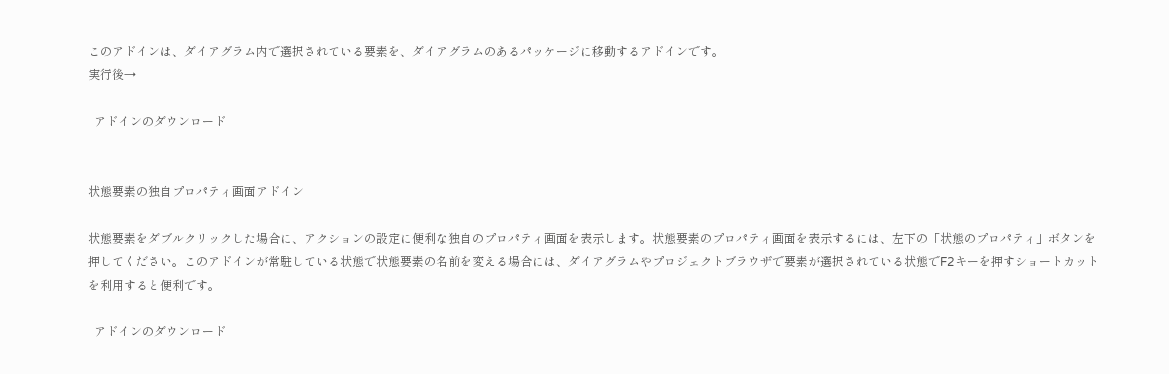このアドインは、ダイアグラム内で選択されている要素を、ダイアグラムのあるパッケージに移動するアドインです。
実行後→

  アドインのダウンロード


状態要素の独自プロパティ画面アドイン

状態要素をダブルクリックした場合に、アクションの設定に便利な独自のプロパティ画面を表示します。状態要素のプロパティ画面を表示するには、左下の「状態のプロパティ」ボタンを押してください。このアドインが常駐している状態で状態要素の名前を変える場合には、ダイアグラムやプロジェクトブラウザで要素が選択されている状態でF2キーを押すショートカットを利用すると便利です。

  アドインのダウンロード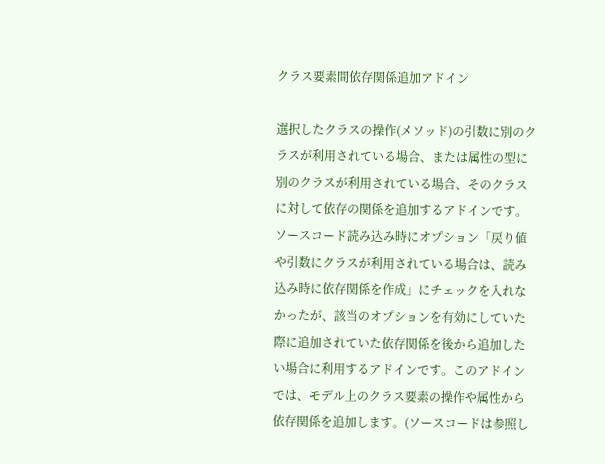クラス要素間依存関係追加アドイン

選択したクラスの操作(メソッド)の引数に別のクラスが利用されている場合、または属性の型に別のクラスが利用されている場合、そのクラスに対して依存の関係を追加するアドインです。ソースコード読み込み時にオプション「戻り値や引数にクラスが利用されている場合は、読み込み時に依存関係を作成」にチェックを入れなかったが、該当のオプションを有効にしていた際に追加されていた依存関係を後から追加したい場合に利用するアドインです。このアドインでは、モデル上のクラス要素の操作や属性から依存関係を追加します。(ソースコードは参照し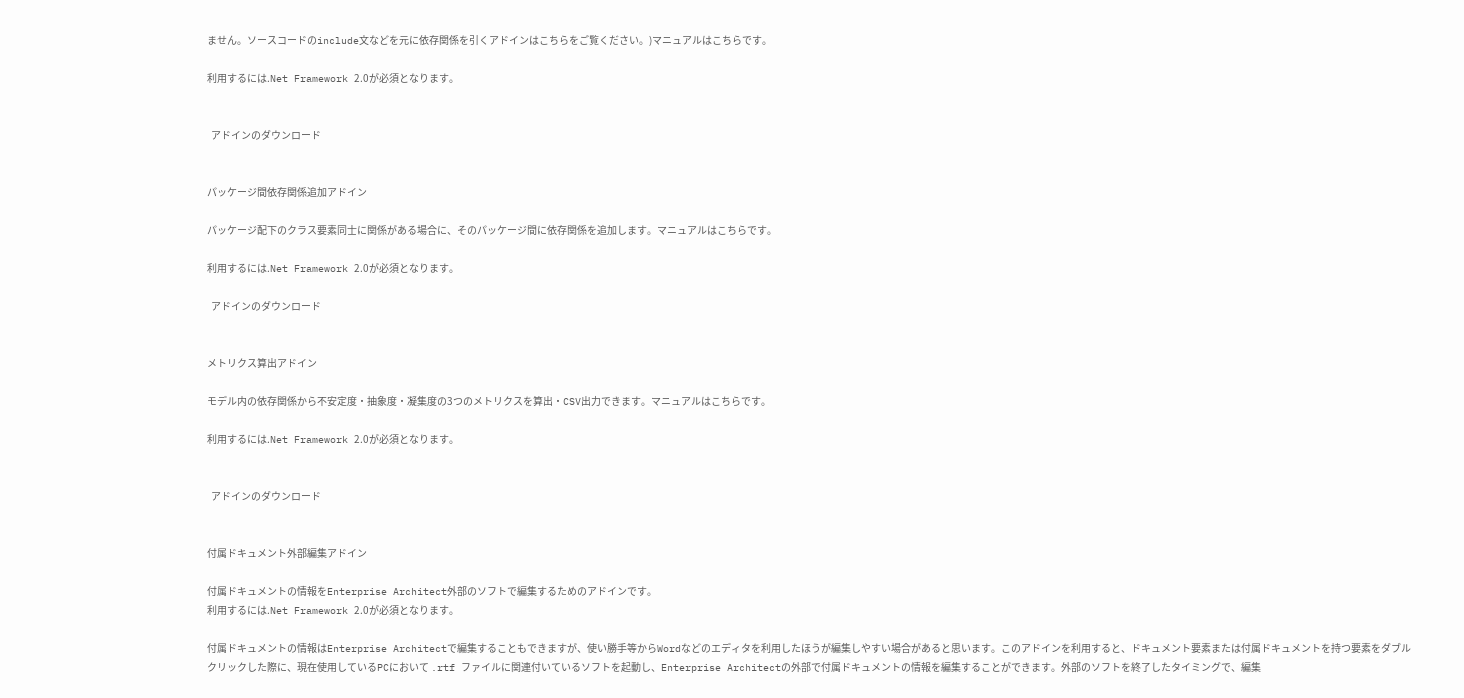ません。ソースコードのinclude文などを元に依存関係を引くアドインはこちらをご覧ください。)マニュアルはこちらです。

利用するには.Net Framework 2.0が必須となります。


  アドインのダウンロード


パッケージ間依存関係追加アドイン

パッケージ配下のクラス要素同士に関係がある場合に、そのパッケージ間に依存関係を追加します。マニュアルはこちらです。

利用するには.Net Framework 2.0が必須となります。

  アドインのダウンロード


メトリクス算出アドイン

モデル内の依存関係から不安定度・抽象度・凝集度の3つのメトリクスを算出・CSV出力できます。マニュアルはこちらです。

利用するには.Net Framework 2.0が必須となります。


  アドインのダウンロード


付属ドキュメント外部編集アドイン

付属ドキュメントの情報をEnterprise Architect外部のソフトで編集するためのアドインです。
利用するには.Net Framework 2.0が必須となります。

付属ドキュメントの情報はEnterprise Architectで編集することもできますが、使い勝手等からWordなどのエディタを利用したほうが編集しやすい場合があると思います。このアドインを利用すると、ドキュメント要素または付属ドキュメントを持つ要素をダブルクリックした際に、現在使用しているPCにおいて .rtf ファイルに関連付いているソフトを起動し、Enterprise Architectの外部で付属ドキュメントの情報を編集することができます。外部のソフトを終了したタイミングで、編集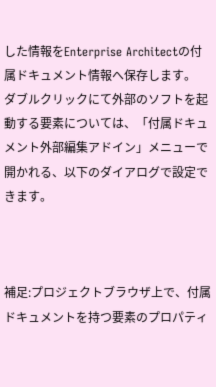した情報をEnterprise Architectの付属ドキュメント情報へ保存します。
ダブルクリックにて外部のソフトを起動する要素については、「付属ドキュメント外部編集アドイン」メニューで開かれる、以下のダイアログで設定できます。



補足:プロジェクトブラウザ上で、付属ドキュメントを持つ要素のプロパティ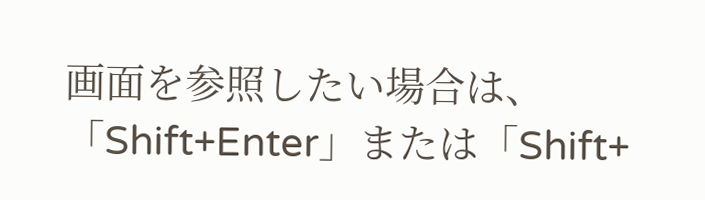画面を参照したい場合は、「Shift+Enter」または「Shift+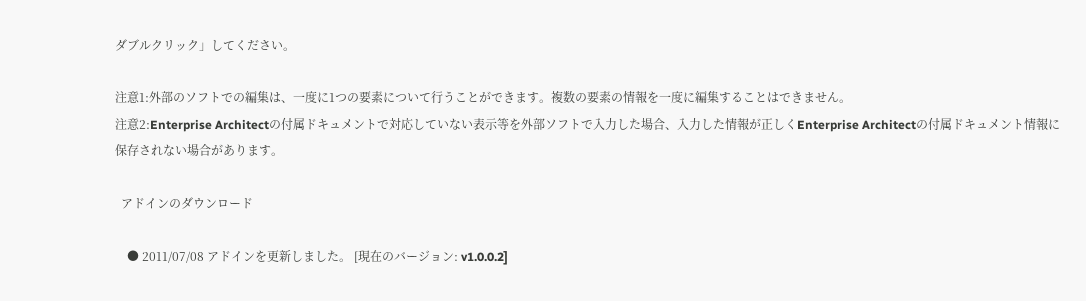ダブルクリック」してください。

注意1:外部のソフトでの編集は、一度に1つの要素について行うことができます。複数の要素の情報を一度に編集することはできません。
注意2:Enterprise Architectの付属ドキュメントで対応していない表示等を外部ソフトで入力した場合、入力した情報が正しくEnterprise Architectの付属ドキュメント情報に保存されない場合があります。

  アドインのダウンロード

    ● 2011/07/08 アドインを更新しました。 [現在のバージョン: v1.0.0.2]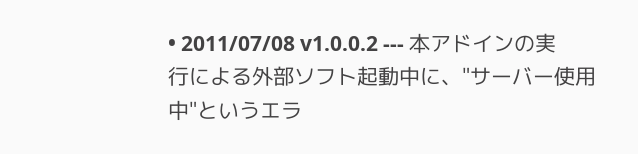• 2011/07/08 v1.0.0.2 --- 本アドインの実行による外部ソフト起動中に、"サーバー使用中"というエラ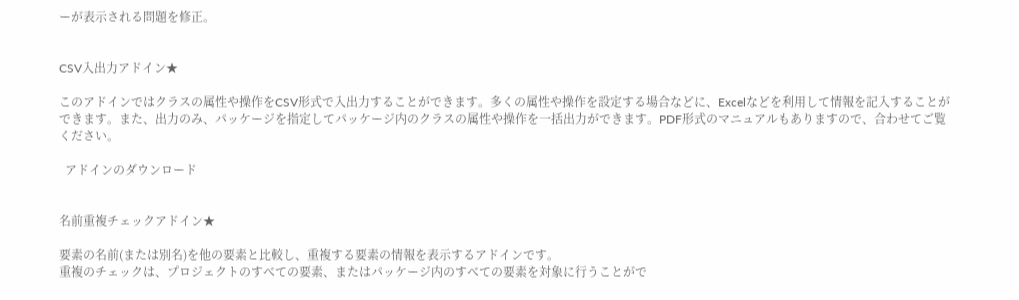ーが表示される問題を修正。


CSV入出力アドイン★

このアドインではクラスの属性や操作をCSV形式で入出力することができます。多くの属性や操作を設定する場合などに、Excelなどを利用して情報を記入することができます。また、出力のみ、パッケージを指定してパッケージ内のクラスの属性や操作を一括出力ができます。PDF形式のマニュアルもありますので、合わせてご覧ください。

  アドインのダウンロード


名前重複チェックアドイン★

要素の名前(または別名)を他の要素と比較し、重複する要素の情報を表示するアドインです。
重複のチェックは、プロジェクトのすべての要素、またはパッケージ内のすべての要素を対象に行うことがで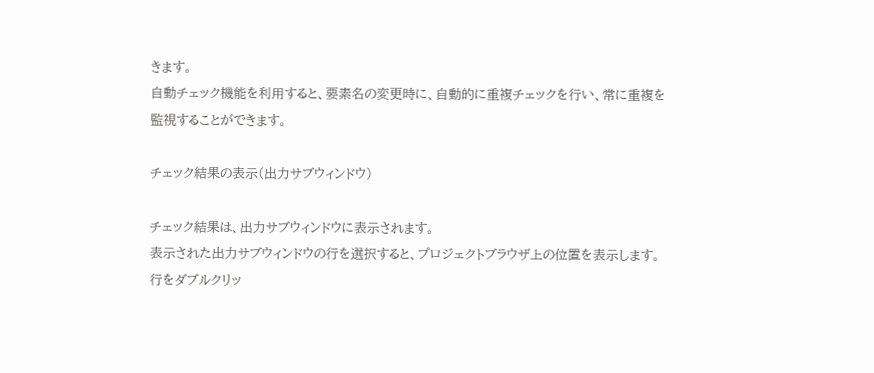きます。
自動チェック機能を利用すると、要素名の変更時に、自動的に重複チェックを行い、常に重複を監視することができます。

チェック結果の表示(出力サブウィンドウ)

チェック結果は、出力サブウィンドウに表示されます。
表示された出力サブウィンドウの行を選択すると、プロジェクトブラウザ上の位置を表示します。
行をダブルクリッ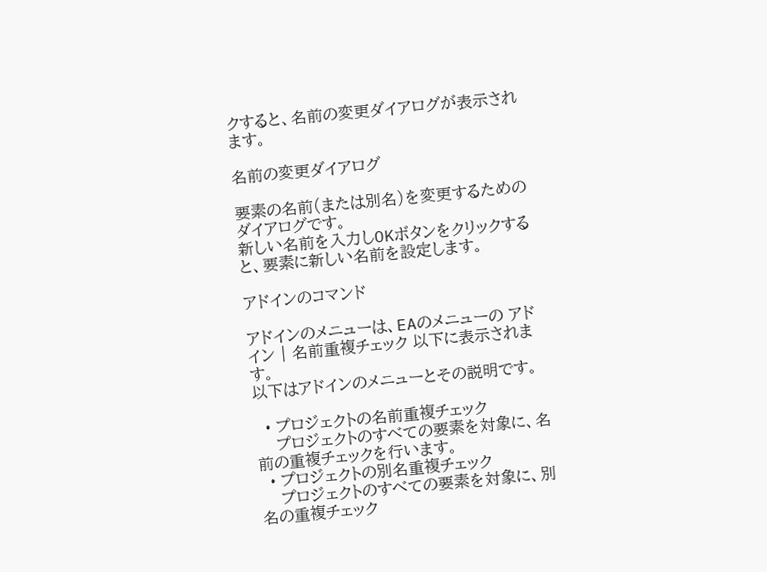クすると、名前の変更ダイアログが表示されます。

名前の変更ダイアログ

要素の名前(または別名)を変更するためのダイアログです。
新しい名前を入力しOKボタンをクリックすると、要素に新しい名前を設定します。

アドインのコマンド

アドインのメニューは、EAのメニューの アドイン | 名前重複チェック 以下に表示されます。
以下はアドインのメニューとその説明です。

  • プロジェクトの名前重複チェック
    プロジェクトのすべての要素を対象に、名前の重複チェックを行います。
  • プロジェクトの別名重複チェック
    プロジェクトのすべての要素を対象に、別名の重複チェック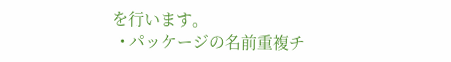を行います。
  • パッケージの名前重複チ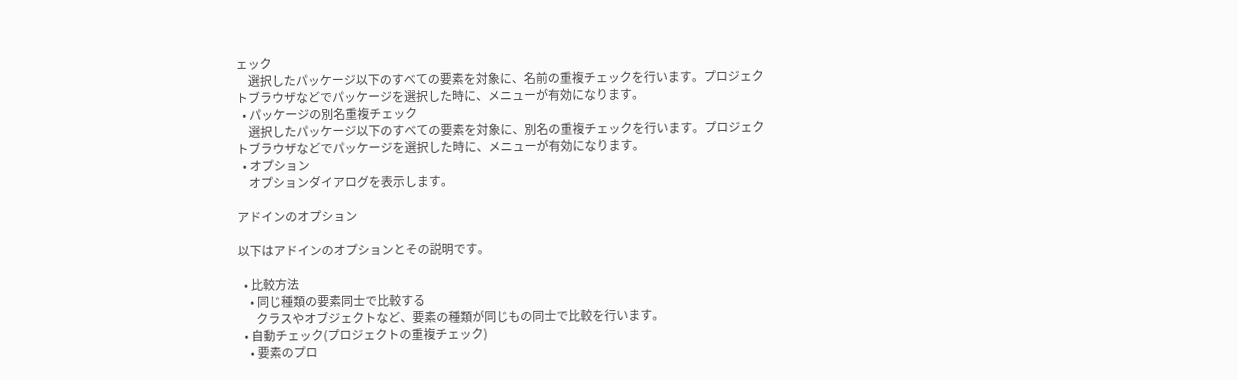ェック
    選択したパッケージ以下のすべての要素を対象に、名前の重複チェックを行います。プロジェクトブラウザなどでパッケージを選択した時に、メニューが有効になります。
  • パッケージの別名重複チェック
    選択したパッケージ以下のすべての要素を対象に、別名の重複チェックを行います。プロジェクトブラウザなどでパッケージを選択した時に、メニューが有効になります。
  • オプション
    オプションダイアログを表示します。

アドインのオプション

以下はアドインのオプションとその説明です。

  • 比較方法
    • 同じ種類の要素同士で比較する
      クラスやオブジェクトなど、要素の種類が同じもの同士で比較を行います。
  • 自動チェック(プロジェクトの重複チェック)
    • 要素のプロ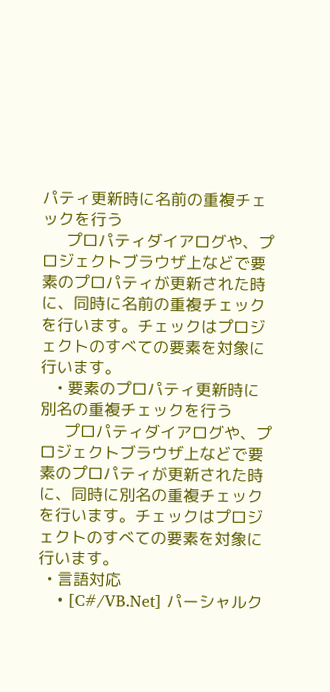パティ更新時に名前の重複チェックを行う
      プロパティダイアログや、プロジェクトブラウザ上などで要素のプロパティが更新された時に、同時に名前の重複チェックを行います。チェックはプロジェクトのすべての要素を対象に行います。
    • 要素のプロパティ更新時に別名の重複チェックを行う
      プロパティダイアログや、プロジェクトブラウザ上などで要素のプロパティが更新された時に、同時に別名の重複チェックを行います。チェックはプロジェクトのすべての要素を対象に行います。
  • 言語対応
    • [C#/VB.Net] パーシャルク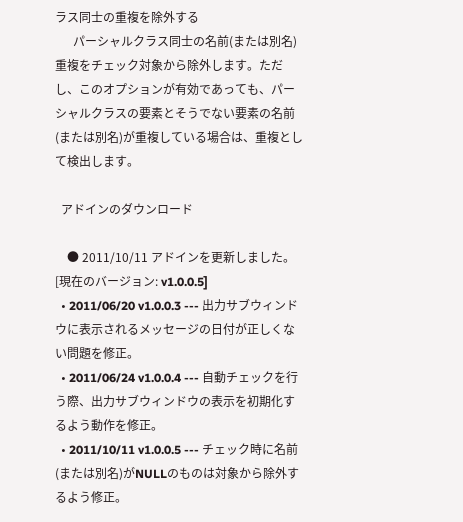ラス同士の重複を除外する
      パーシャルクラス同士の名前(または別名)重複をチェック対象から除外します。ただし、このオプションが有効であっても、パーシャルクラスの要素とそうでない要素の名前(または別名)が重複している場合は、重複として検出します。

  アドインのダウンロード

    ● 2011/10/11 アドインを更新しました。 [現在のバージョン: v1.0.0.5]
  • 2011/06/20 v1.0.0.3 --- 出力サブウィンドウに表示されるメッセージの日付が正しくない問題を修正。
  • 2011/06/24 v1.0.0.4 --- 自動チェックを行う際、出力サブウィンドウの表示を初期化するよう動作を修正。
  • 2011/10/11 v1.0.0.5 --- チェック時に名前(または別名)がNULLのものは対象から除外するよう修正。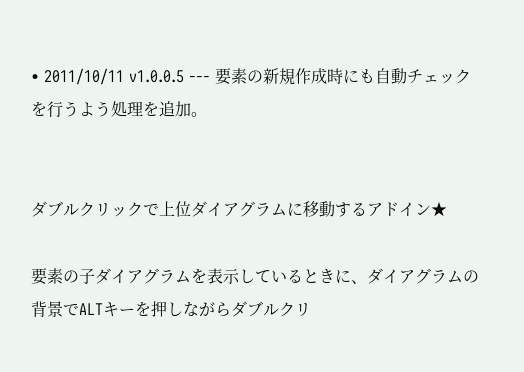• 2011/10/11 v1.0.0.5 --- 要素の新規作成時にも自動チェックを行うよう処理を追加。


ダブルクリックで上位ダイアグラムに移動するアドイン★

要素の子ダイアグラムを表示しているときに、ダイアグラムの背景でALTキーを押しながらダブルクリ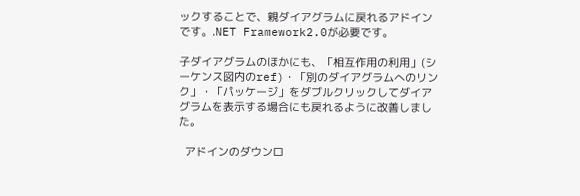ックすることで、親ダイアグラムに戻れるアドインです。.NET Framework2.0が必要です。

子ダイアグラムのほかにも、「相互作用の利用」(シーケンス図内のref)・「別のダイアグラムへのリンク」・「パッケージ」をダブルクリックしてダイアグラムを表示する場合にも戻れるように改善しました。

  アドインのダウンロ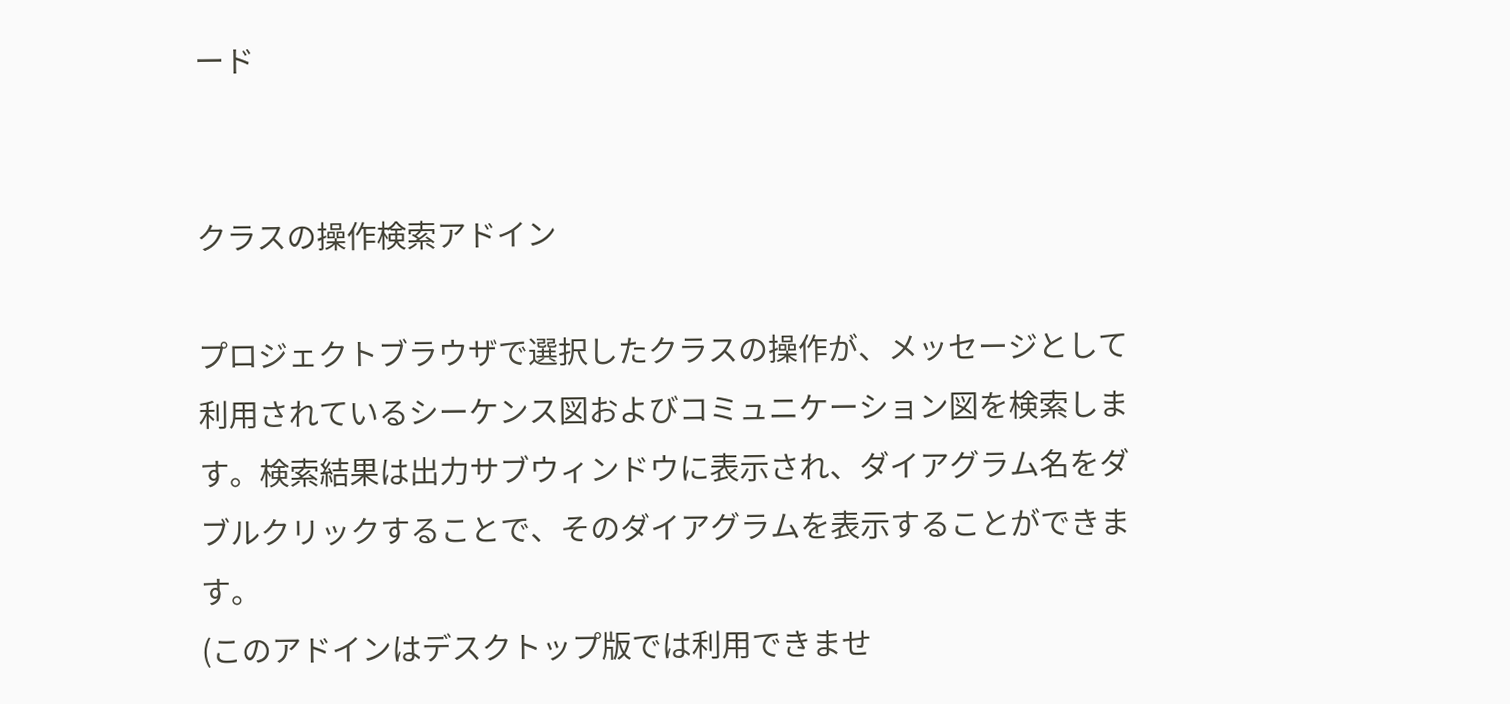ード


クラスの操作検索アドイン

プロジェクトブラウザで選択したクラスの操作が、メッセージとして利用されているシーケンス図およびコミュニケーション図を検索します。検索結果は出力サブウィンドウに表示され、ダイアグラム名をダブルクリックすることで、そのダイアグラムを表示することができます。
(このアドインはデスクトップ版では利用できませ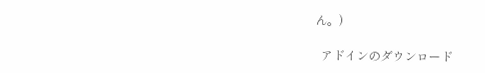ん。)

  アドインのダウンロード